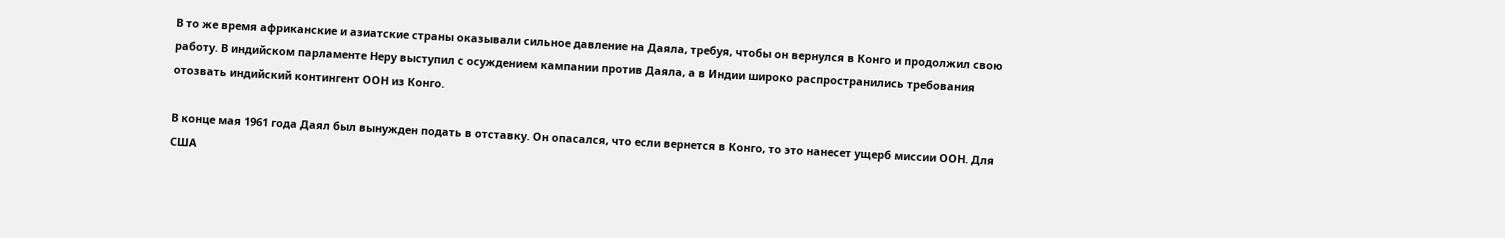В то же время африканские и азиатские страны оказывали сильное давление на Даяла, требуя, чтобы он вернулся в Конго и продолжил свою работу. В индийском парламенте Неру выступил с осуждением кампании против Даяла, а в Индии широко распространились требования отозвать индийский контингент ООН из Конго.

В конце мая 1961 года Даял был вынужден подать в отставку. Он опасался, что если вернется в Конго, то это нанесет ущерб миссии ООН. Для США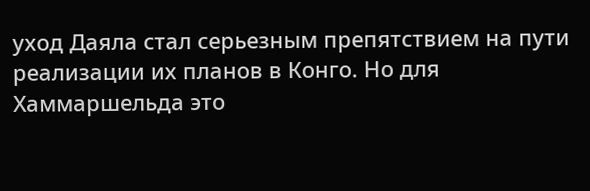уход Даяла стал серьезным препятствием на пути реализации их планов в Конго. Но для Хаммаршельда это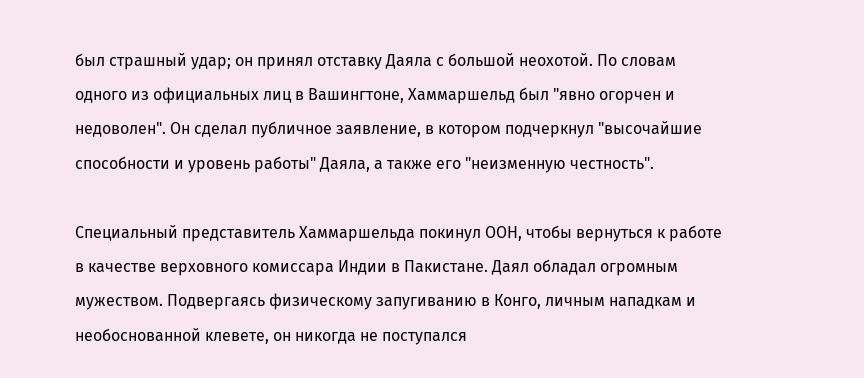был страшный удар; он принял отставку Даяла с большой неохотой. По словам одного из официальных лиц в Вашингтоне, Хаммаршельд был "явно огорчен и недоволен". Он сделал публичное заявление, в котором подчеркнул "высочайшие способности и уровень работы" Даяла, а также его "неизменную честность".

Специальный представитель Хаммаршельда покинул ООН, чтобы вернуться к работе в качестве верховного комиссара Индии в Пакистане. Даял обладал огромным мужеством. Подвергаясь физическому запугиванию в Конго, личным нападкам и необоснованной клевете, он никогда не поступался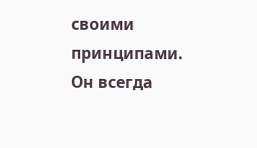своими принципами. Он всегда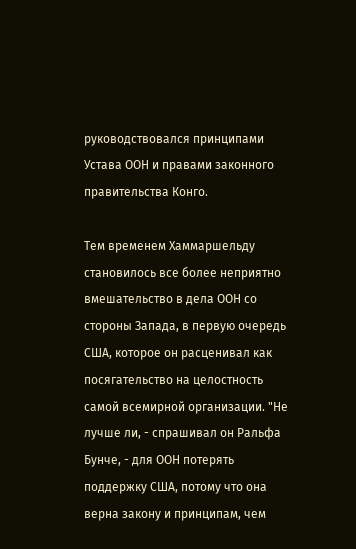руководствовался принципами Устава ООН и правами законного правительства Конго.

Тем временем Хаммаршельду становилось все более неприятно вмешательство в дела ООН со стороны Запада, в первую очередь США, которое он расценивал как посягательство на целостность самой всемирной организации. "Не лучше ли, - спрашивал он Ральфа Бунче, - для ООН потерять поддержку США, потому что она верна закону и принципам, чем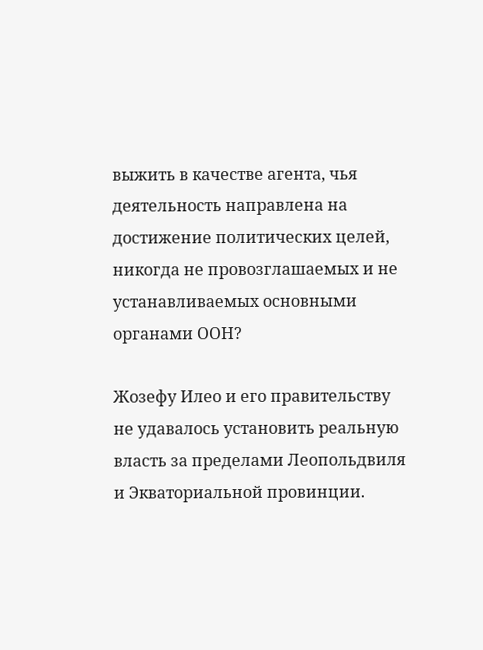выжить в качестве агента, чья деятельность направлена на достижение политических целей, никогда не провозглашаемых и не устанавливаемых основными органами ООН?

Жозефу Илео и его правительству не удавалось установить реальную власть за пределами Леопольдвиля и Экваториальной провинции.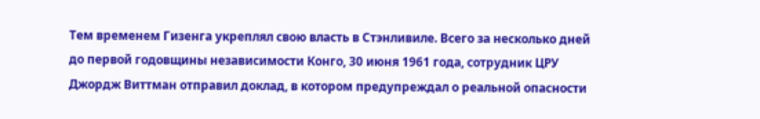Тем временем Гизенга укреплял свою власть в Стэнливиле. Всего за несколько дней до первой годовщины независимости Конго, 30 июня 1961 года, сотрудник ЦРУ Джордж Виттман отправил доклад, в котором предупреждал о реальной опасности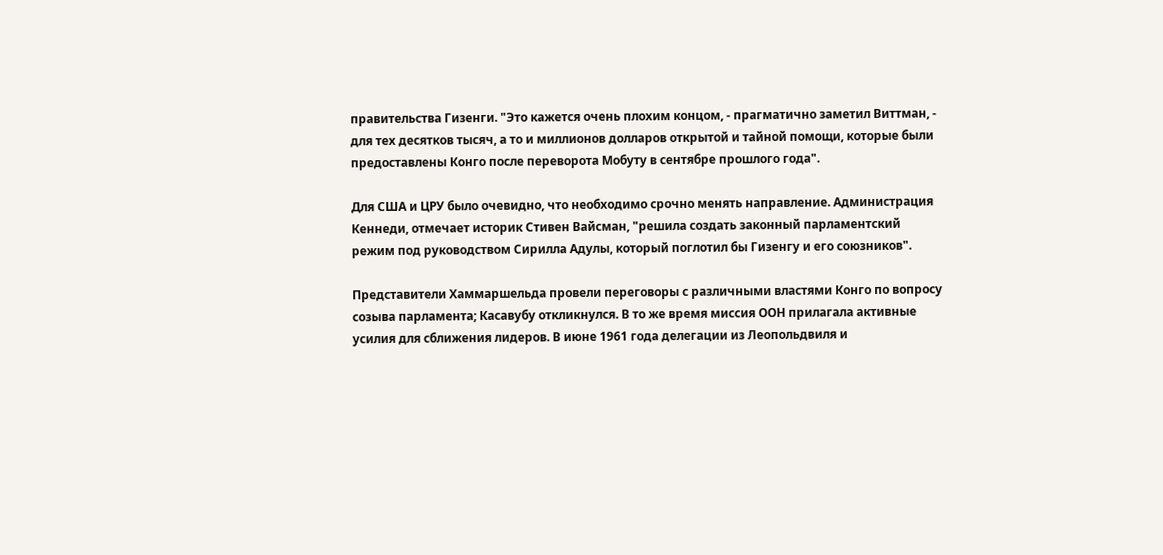правительства Гизенги. "Это кажется очень плохим концом, - прагматично заметил Виттман, - для тех десятков тысяч, а то и миллионов долларов открытой и тайной помощи, которые были предоставлены Конго после переворота Мобуту в сентябре прошлого года".

Для США и ЦРУ было очевидно, что необходимо срочно менять направление. Администрация Кеннеди, отмечает историк Стивен Вайсман, "решила создать законный парламентский режим под руководством Сирилла Адулы, который поглотил бы Гизенгу и его союзников".

Представители Хаммаршельда провели переговоры с различными властями Конго по вопросу созыва парламента; Касавубу откликнулся. В то же время миссия ООН прилагала активные усилия для сближения лидеров. В июне 1961 года делегации из Леопольдвиля и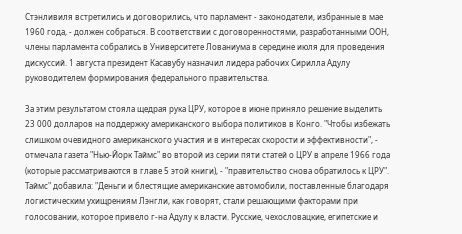Стэнливиля встретились и договорились, что парламент - законодатели, избранные в мае 1960 года, - должен собраться. В соответствии с договоренностями, разработанными ООН, члены парламента собрались в Университете Лованиума в середине июля для проведения дискуссий. 1 августа президент Касавубу назначил лидера рабочих Сирилла Адулу руководителем формирования федерального правительства.

За этим результатом стояла щедрая рука ЦРУ, которое в июне приняло решение выделить 23 000 долларов на поддержку американского выбора политиков в Конго. "Чтобы избежать слишком очевидного американского участия и в интересах скорости и эффективности", - отмечала газета "Нью-Йорк Таймс" во второй из серии пяти статей о ЦРУ в апреле 1966 года (которые рассматриваются в главе 5 этой книги), - "правительство снова обратилось к ЦРУ". Таймс" добавила: "Деньги и блестящие американские автомобили, поставленные благодаря логистическим ухищрениям Лэнгли, как говорят, стали решающими факторами при голосовании, которое привело г-на Адулу к власти. Русские, чехословацкие, египетские и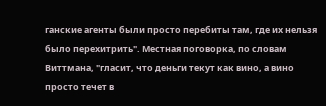ганские агенты были просто перебиты там, где их нельзя было перехитрить". Местная поговорка, по словам Виттмана, "гласит, что деньги текут как вино, а вино просто течет в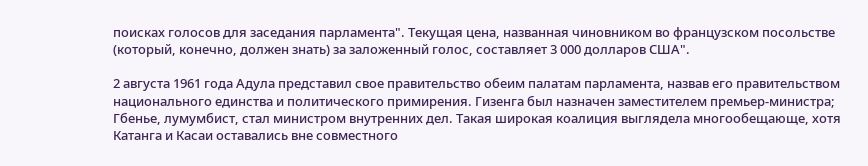поисках голосов для заседания парламента". Текущая цена, названная чиновником во французском посольстве (который, конечно, должен знать) за заложенный голос, составляет 3 000 долларов США".

2 августа 1961 года Адула представил свое правительство обеим палатам парламента, назвав его правительством национального единства и политического примирения. Гизенга был назначен заместителем премьер-министра; Гбенье, лумумбист, стал министром внутренних дел. Такая широкая коалиция выглядела многообещающе, хотя Катанга и Касаи оставались вне совместного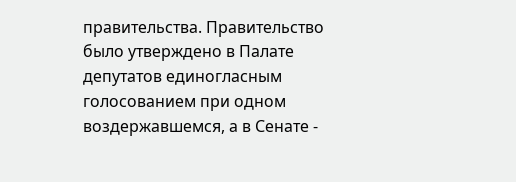правительства. Правительство было утверждено в Палате депутатов единогласным голосованием при одном воздержавшемся, а в Сенате -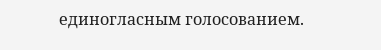единогласным голосованием.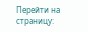Перейти на страницу: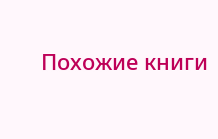Похожие книги